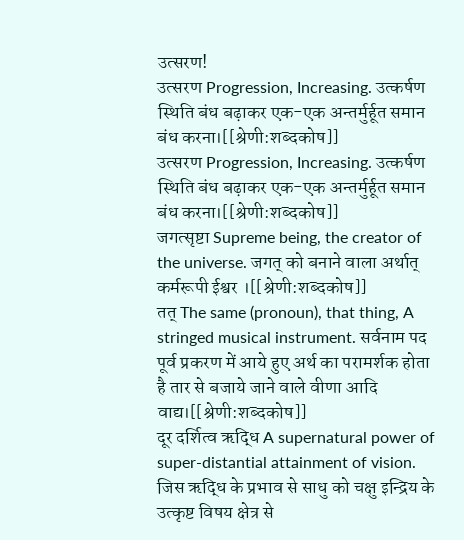उत्सरण!
उत्सरण Progression, Increasing. उत्कर्षण स्थिति बंध बढ़ाकर एक-एक अन्तर्मुर्हूत समान बंध करना।[[श्रेणी:शब्दकोष]]
उत्सरण Progression, Increasing. उत्कर्षण स्थिति बंध बढ़ाकर एक-एक अन्तर्मुर्हूत समान बंध करना।[[श्रेणी:शब्दकोष]]
जगत्सृष्टा Supreme being, the creator of the universe. जगत् को बनाने वाला अर्थात् कर्मरूपी ईश्वर ।[[श्रेणी:शब्दकोष]]
तत् The same (pronoun), that thing, A stringed musical instrument. सर्वनाम पद पूर्व प्रकरण में आये हुए अर्थ का परामर्शक होता है तार से बजाये जाने वाले वीणा आदि वाद्य।[[श्रेणी:शब्दकोष]]
दूर दर्शित्व ऋद्धि A supernatural power of super-distantial attainment of vision. जिस ऋद्धि के प्रभाव से साधु को चक्षु इन्द्रिय के उत्कृष्ट विषय क्षेत्र से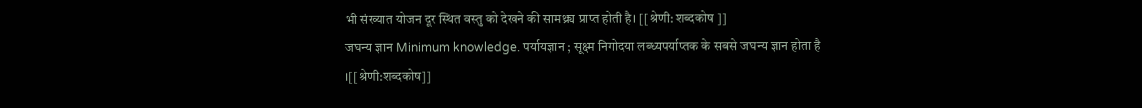भी संख्यात योजन दूर स्थित वस्तु को देखने की सामथ्र्य प्राप्त होती है। [[श्रेणी: शब्दकोष ]]
जघन्य ज्ञान Minimum knowledge. पर्यायज्ञान ; सूक्ष्म निगोदया लब्ध्यपर्याप्तक के सबसे जघन्य ज्ञान होता है ।[[श्रेणी:शब्दकोष]]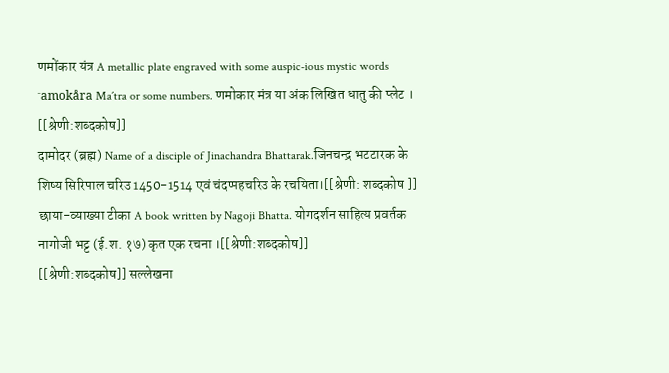णमोंकार यंत्र A metallic plate engraved with some auspic-ious mystic words ¯amokåra Ma´tra or some numbers. णमोकार मंत्र या अंक लिखित धातु की प्लेट । [[श्रेणी:शब्दकोष]]
दामोदर (ब्रह्म) Name of a disciple of Jinachandra Bhattarak.जिनचन्द्र भटटारक के शिष्य सिरिपाल चरिउ 1450-1514 एवं चंदप्पहचरिउ के रचयिता।[[श्रेणी: शब्दकोष ]]
छाया-व्याख्या टीका A book written by Nagoji Bhatta. योगदर्शन साहित्य प्रवर्तक नागोजी भट्ट (ई.श. १७) कृत एक रचना ।[[श्रेणी:शब्दकोष]]
[[श्रेणी:शब्दकोष]] सल्लेखना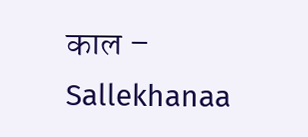काल – Sallekhanaa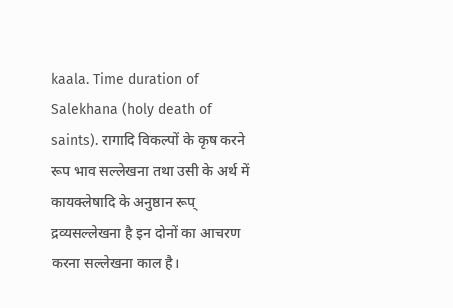kaala. Time duration of Salekhana (holy death of saints). रागादि विकल्पों के कृष करने रूप भाव सल्लेखना तथा उसी के अर्थ में कायक्लेषादि के अनुष्ठान रूप् द्रव्यसल्लेखना है इन दोनों का आचरण करना सल्लेखना काल है।